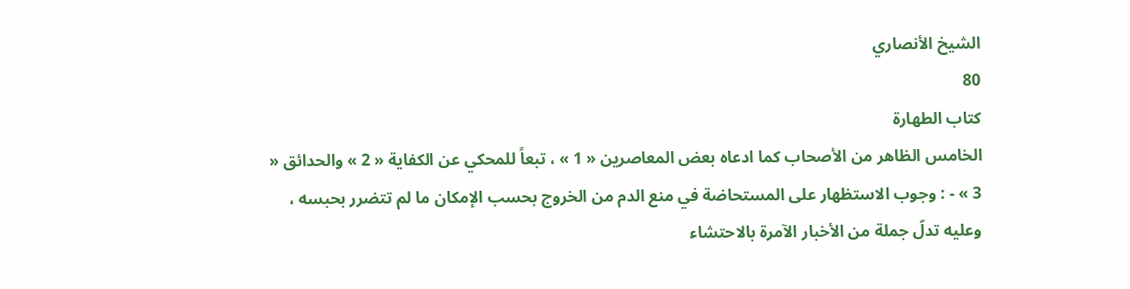الشيخ الأنصاري
80
كتاب الطهارة
الخامس الظاهر من الأصحاب كما ادعاه بعض المعاصرين « 1 » ، تبعاً للمحكي عن الكفاية « 2 » والحدائق « 3 » - : وجوب الاستظهار على المستحاضة في منع الدم من الخروج بحسب الإمكان ما لم تتضرر بحبسه ، وعليه تدلّ جملة من الأخبار الآمرة بالاحتشاء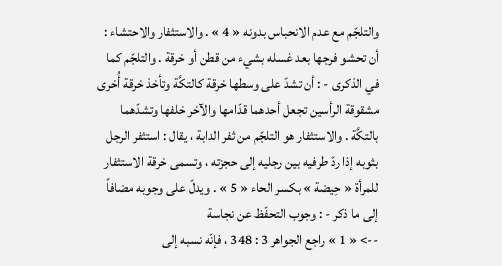والتلجّم مع عدم الانحباس بدونه « 4 » . والاستثفار والاحتشاء : أن تحشو فرجها بعد غسله بشيء من قطن أو خرقة . والتلجّم كما في الذكرى - : أن تشدّ على وسطها خرقة كالتكَّة وتأخذ خرقة أُخرى مشقوقة الرأسين تجعل أحدهما قدّامها والآخر خلفها وتشدّهما بالتكَّة . والاستثفار هو التلجّم من ثفر الدابة ، يقال : استثفر الرجل بثوبه إذا ردّ طرفيه بين رجليه إلى حجزته ، وتسمى خرقة الاستثفار للمرأة « حِيضة » بكسر الحاء « 5 » . ويدلّ على وجوبه مضافاً إلى ما ذكر - : وجوب التحفّظ عن نجاسة
--> « 1 » راجع الجواهر 3 : 348 ، فإنّه نسبه إلى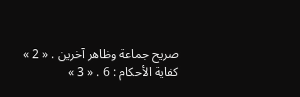صريح جماعة وظاهر آخرين . « 2 » كفاية الأحكام : 6 . « 3 »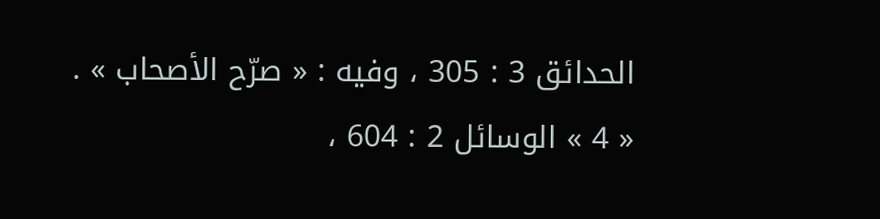الحدائق 3 : 305 ، وفيه : « صرّح الأصحاب » . « 4 » الوسائل 2 : 604 ،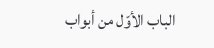الباب الأوّل من أبواب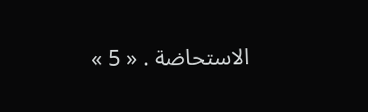الاستحاضة . « 5 »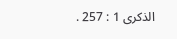الذكرى 1 : 257 .